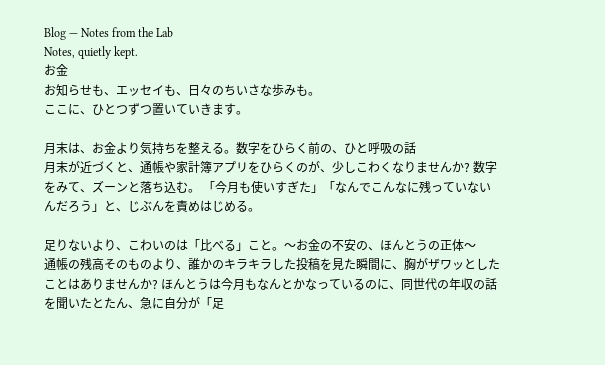Blog — Notes from the Lab
Notes, quietly kept.
お金
お知らせも、エッセイも、日々のちいさな歩みも。
ここに、ひとつずつ置いていきます。

月末は、お金より気持ちを整える。数字をひらく前の、ひと呼吸の話
月末が近づくと、通帳や家計簿アプリをひらくのが、少しこわくなりませんか? 数字をみて、ズーンと落ち込む。 「今月も使いすぎた」「なんでこんなに残っていないんだろう」と、じぶんを責めはじめる。

足りないより、こわいのは「比べる」こと。〜お金の不安の、ほんとうの正体〜
通帳の残高そのものより、誰かのキラキラした投稿を見た瞬間に、胸がザワッとしたことはありませんか? ほんとうは今月もなんとかなっているのに、同世代の年収の話を聞いたとたん、急に自分が「足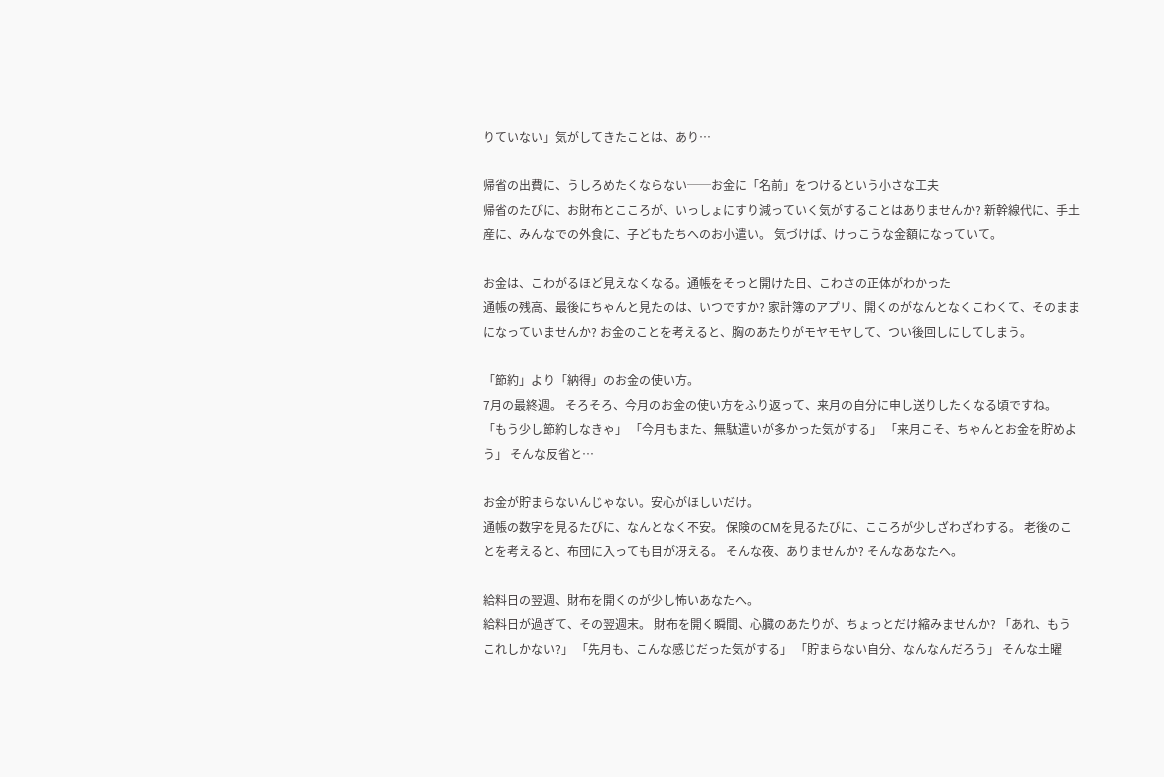りていない」気がしてきたことは、あり…

帰省の出費に、うしろめたくならない──お金に「名前」をつけるという小さな工夫
帰省のたびに、お財布とこころが、いっしょにすり減っていく気がすることはありませんか? 新幹線代に、手土産に、みんなでの外食に、子どもたちへのお小遣い。 気づけば、けっこうな金額になっていて。

お金は、こわがるほど見えなくなる。通帳をそっと開けた日、こわさの正体がわかった
通帳の残高、最後にちゃんと見たのは、いつですか? 家計簿のアプリ、開くのがなんとなくこわくて、そのままになっていませんか? お金のことを考えると、胸のあたりがモヤモヤして、つい後回しにしてしまう。

「節約」より「納得」のお金の使い方。
7月の最終週。 そろそろ、今月のお金の使い方をふり返って、来月の自分に申し送りしたくなる頃ですね。 「もう少し節約しなきゃ」 「今月もまた、無駄遣いが多かった気がする」 「来月こそ、ちゃんとお金を貯めよう」 そんな反省と…

お金が貯まらないんじゃない。安心がほしいだけ。
通帳の数字を見るたびに、なんとなく不安。 保険のCMを見るたびに、こころが少しざわざわする。 老後のことを考えると、布団に入っても目が冴える。 そんな夜、ありませんか? そんなあなたへ。

給料日の翌週、財布を開くのが少し怖いあなたへ。
給料日が過ぎて、その翌週末。 財布を開く瞬間、心臓のあたりが、ちょっとだけ縮みませんか? 「あれ、もうこれしかない?」 「先月も、こんな感じだった気がする」 「貯まらない自分、なんなんだろう」 そんな土曜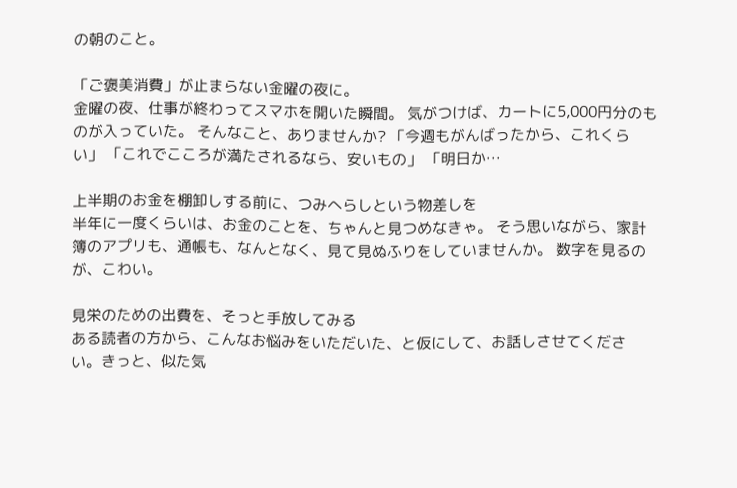の朝のこと。

「ご褒美消費」が止まらない金曜の夜に。
金曜の夜、仕事が終わってスマホを開いた瞬間。 気がつけば、カートに5,000円分のものが入っていた。 そんなこと、ありませんか? 「今週もがんばったから、これくらい」 「これでこころが満たされるなら、安いもの」 「明日か…

上半期のお金を棚卸しする前に、つみへらしという物差しを
半年に一度くらいは、お金のことを、ちゃんと見つめなきゃ。 そう思いながら、家計簿のアプリも、通帳も、なんとなく、見て見ぬふりをしていませんか。 数字を見るのが、こわい。

見栄のための出費を、そっと手放してみる
ある読者の方から、こんなお悩みをいただいた、と仮にして、お話しさせてください。きっと、似た気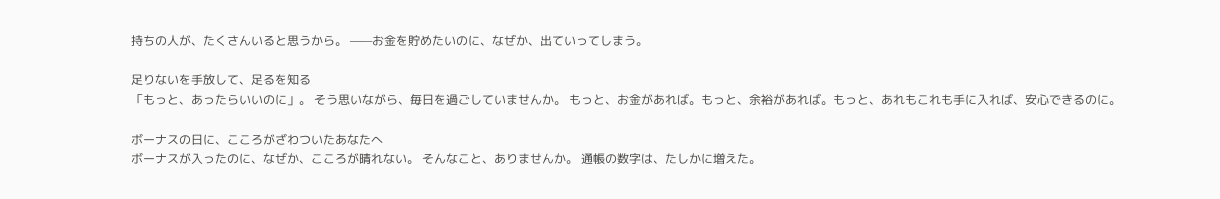持ちの人が、たくさんいると思うから。 ——お金を貯めたいのに、なぜか、出ていってしまう。

足りないを手放して、足るを知る
「もっと、あったらいいのに」。 そう思いながら、毎日を過ごしていませんか。 もっと、お金があれば。もっと、余裕があれば。もっと、あれもこれも手に入れば、安心できるのに。

ボーナスの日に、こころがざわついたあなたへ
ボーナスが入ったのに、なぜか、こころが晴れない。 そんなこと、ありませんか。 通帳の数字は、たしかに増えた。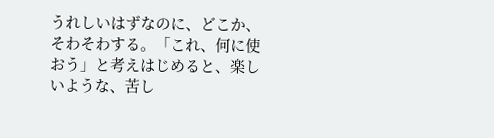うれしいはずなのに、どこか、そわそわする。「これ、何に使おう」と考えはじめると、楽しいような、苦し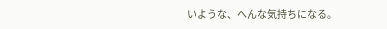いような、へんな気持ちになる。